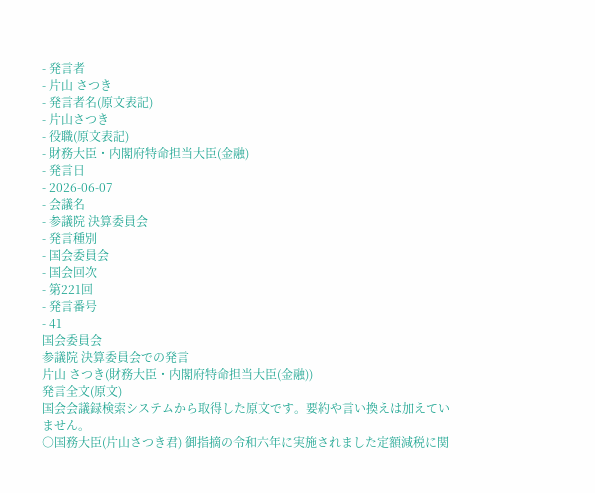- 発言者
- 片山 さつき
- 発言者名(原文表記)
- 片山さつき
- 役職(原文表記)
- 財務大臣・内閣府特命担当大臣(金融)
- 発言日
- 2026-06-07
- 会議名
- 参議院 決算委員会
- 発言種別
- 国会委員会
- 国会回次
- 第221回
- 発言番号
- 41
国会委員会
参議院 決算委員会での発言
片山 さつき(財務大臣・内閣府特命担当大臣(金融))
発言全文(原文)
国会会議録検索システムから取得した原文です。要約や言い換えは加えていません。
○国務大臣(片山さつき君) 御指摘の令和六年に実施されました定額減税に関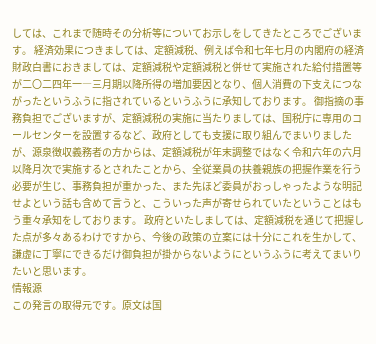しては、これまで随時その分析等についてお示しをしてきたところでございます。 経済効果につきましては、定額減税、例えば令和七年七月の内閣府の経済財政白書におきましては、定額減税や定額減税と併せて実施された給付措置等が二〇二四年一―三月期以降所得の増加要因となり、個人消費の下支えにつながったというふうに指されているというふうに承知しております。 御指摘の事務負担でございますが、定額減税の実施に当たりましては、国税庁に専用のコールセンターを設置するなど、政府としても支援に取り組んでまいりましたが、源泉徴収義務者の方からは、定額減税が年末調整ではなく令和六年の六月以降月次で実施するとされたことから、全従業員の扶養親族の把握作業を行う必要が生じ、事務負担が重かった、また先ほど委員がおっしゃったような明記せよという話も含めて言うと、こういった声が寄せられていたということはもう重々承知をしております。 政府といたしましては、定額減税を通じて把握した点が多々あるわけですから、今後の政策の立案には十分にこれを生かして、謙虚に丁寧にできるだけ御負担が掛からないようにというふうに考えてまいりたいと思います。
情報源
この発言の取得元です。原文は国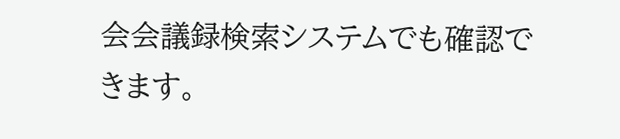会会議録検索システムでも確認できます。